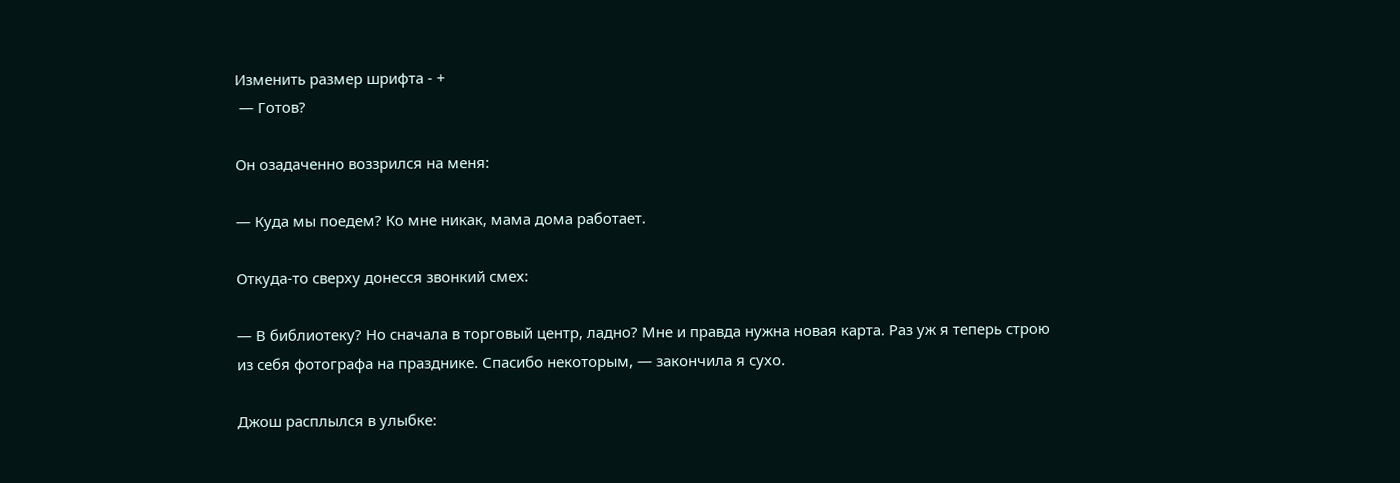Изменить размер шрифта - +
 — Готов?

Он озадаченно воззрился на меня:

— Куда мы поедем? Ко мне никак, мама дома работает.

Откуда-то сверху донесся звонкий смех:

— В библиотеку? Но сначала в торговый центр, ладно? Мне и правда нужна новая карта. Раз уж я теперь строю из себя фотографа на празднике. Спасибо некоторым, — закончила я сухо.

Джош расплылся в улыбке: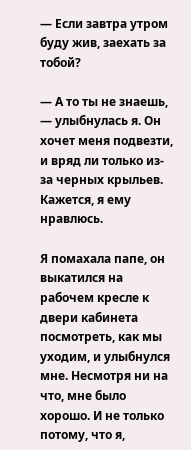— Если завтра утром буду жив, заехать за тобой?

— А то ты не знаешь, — улыбнулась я. Он хочет меня подвезти, и вряд ли только из-за черных крыльев. Кажется, я ему нравлюсь.

Я помахала папе, он выкатился на рабочем кресле к двери кабинета посмотреть, как мы уходим, и улыбнулся мне. Несмотря ни на что, мне было хорошо. И не только потому, что я,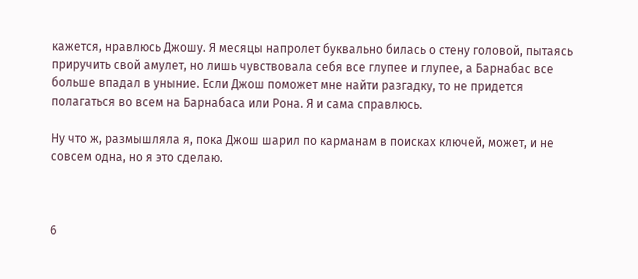кажется, нравлюсь Джошу. Я месяцы напролет буквально билась о стену головой, пытаясь приручить свой амулет, но лишь чувствовала себя все глупее и глупее, а Барнабас все больше впадал в уныние. Если Джош поможет мне найти разгадку, то не придется полагаться во всем на Барнабаса или Рона. Я и сама справлюсь.

Ну что ж, размышляла я, пока Джош шарил по карманам в поисках ключей, может, и не совсем одна, но я это сделаю.



6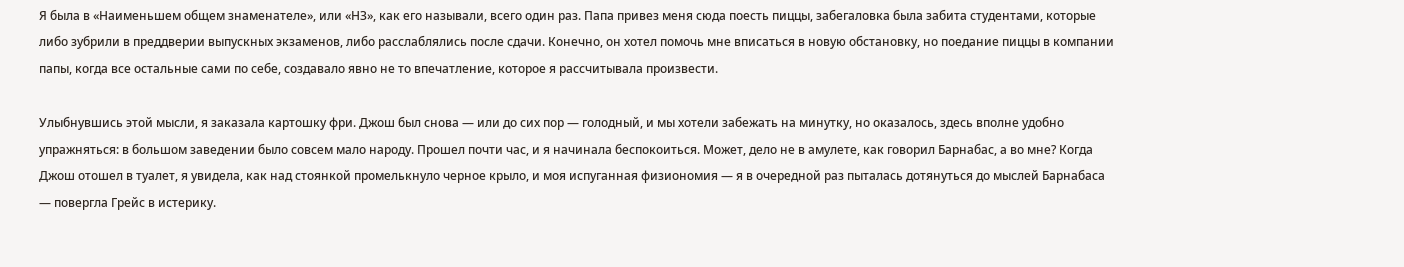Я была в «Наименьшем общем знаменателе», или «НЗ», как его называли, всего один раз. Папа привез меня сюда поесть пиццы, забегаловка была забита студентами, которые либо зубрили в преддверии выпускных экзаменов, либо расслаблялись после сдачи. Конечно, он хотел помочь мне вписаться в новую обстановку, но поедание пиццы в компании папы, когда все остальные сами по себе, создавало явно не то впечатление, которое я рассчитывала произвести.

Улыбнувшись этой мысли, я заказала картошку фри. Джош был снова — или до сих пор — голодный, и мы хотели забежать на минутку, но оказалось, здесь вполне удобно упражняться: в большом заведении было совсем мало народу. Прошел почти час, и я начинала беспокоиться. Может, дело не в амулете, как говорил Барнабас, а во мне? Когда Джош отошел в туалет, я увидела, как над стоянкой промелькнуло черное крыло, и моя испуганная физиономия — я в очередной раз пыталась дотянуться до мыслей Барнабаса — повергла Грейс в истерику.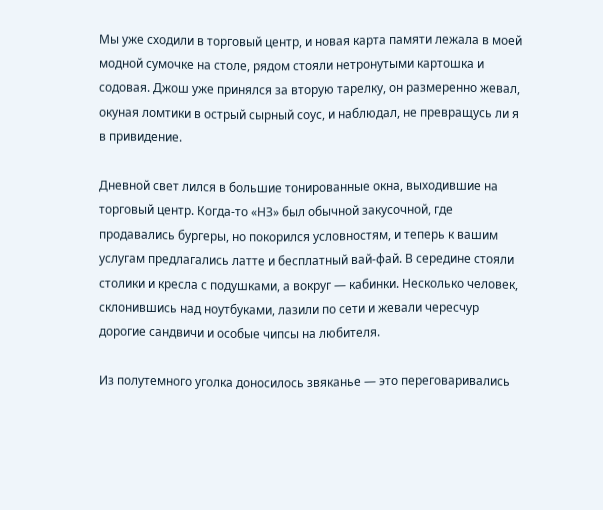Мы уже сходили в торговый центр, и новая карта памяти лежала в моей модной сумочке на столе, рядом стояли нетронутыми картошка и содовая. Джош уже принялся за вторую тарелку, он размеренно жевал, окуная ломтики в острый сырный соус, и наблюдал, не превращусь ли я в привидение.

Дневной свет лился в большие тонированные окна, выходившие на торговый центр. Когда-то «НЗ» был обычной закусочной, где продавались бургеры, но покорился условностям, и теперь к вашим услугам предлагались латте и бесплатный вай-фай. В середине стояли столики и кресла с подушками, а вокруг — кабинки. Несколько человек, склонившись над ноутбуками, лазили по сети и жевали чересчур дорогие сандвичи и особые чипсы на любителя.

Из полутемного уголка доносилось звяканье — это переговаривались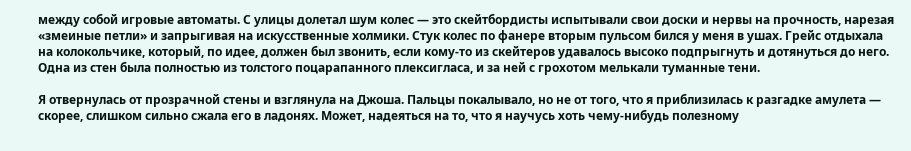между собой игровые автоматы. С улицы долетал шум колес — это скейтбордисты испытывали свои доски и нервы на прочность, нарезая «змеиные петли» и запрыгивая на искусственные холмики. Стук колес по фанере вторым пульсом бился у меня в ушах. Грейс отдыхала на колокольчике, который, по идее, должен был звонить, если кому-то из скейтеров удавалось высоко подпрыгнуть и дотянуться до него. Одна из стен была полностью из толстого поцарапанного плексигласа, и за ней с грохотом мелькали туманные тени.

Я отвернулась от прозрачной стены и взглянула на Джоша. Пальцы покалывало, но не от того, что я приблизилась к разгадке амулета — скорее, слишком сильно сжала его в ладонях. Может, надеяться на то, что я научусь хоть чему-нибудь полезному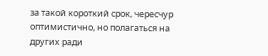за такой короткий срок, чересчур оптимистично, но полагаться на других ради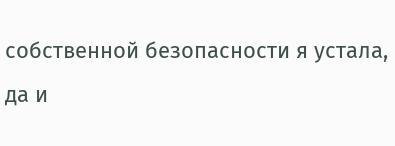собственной безопасности я устала, да и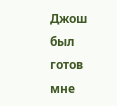Джош был готов мне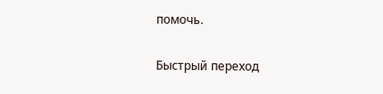помочь.

Быстрый переход